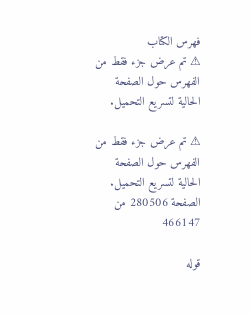فهرس الكتاب
⚠ تم عرض جزء فقط من الفهرس حول الصفحة الحالية لتسريع التحميل.

⚠ تم عرض جزء فقط من الفهرس حول الصفحة الحالية لتسريع التحميل.
الصفحة 280506 من 466147

قوله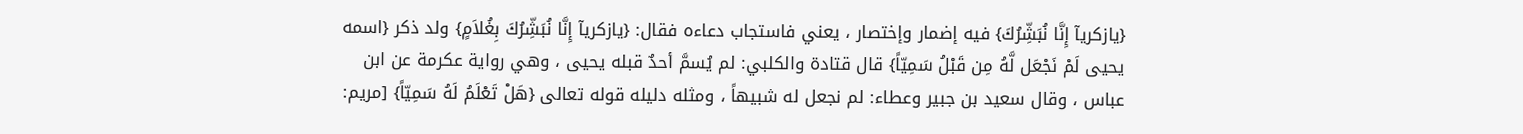{يازكريآ إِنَّا نُبَشِّرُكَ} فيه إضمار وإختصار ، يعني فاستجاب دعاءه فقال: {يازكريآ إِنَّا نُبَشِّرُكَ بِغُلاَمٍ} ولد ذكر {اسمه يحيى لَمْ نَجْعَل لَّهُ مِن قَبْلُ سَمِيّاً} قال قتادة والكلبي: لم يُسمَّ أحدٌ قبله يحيى ، وهي رواية عكرمة عن ابن عباس ، وقال سعيد بن جبير وعطاء: لم نجعل له شبيهاً ، ومثله دليله قوله تعالى {هَلْ تَعْلَمُ لَهُ سَمِيّاً} [مريم: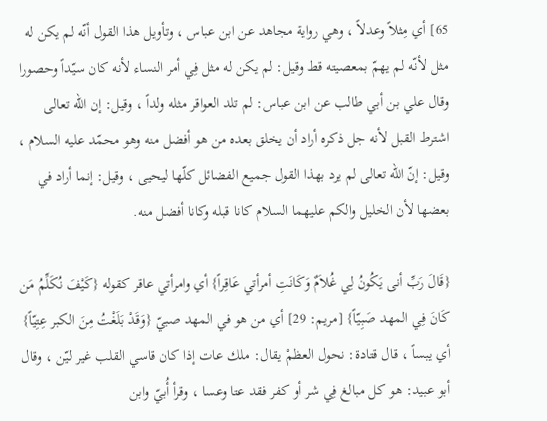65] أي مِثلاً وعدلاً ، وهي رواية مجاهد عن ابن عباس ، وتأويل هذا القول أنّه لم يكن له مثل لأنّه لم يهمّ بمعصيته قط وقيل: لم يكن له مثل فِي أمر النساء لأنه كان سيّداً وحصورا وقال علي بن أبي طالب عن ابن عباس: لم تلد العواقر مثله ولداً ، وقيل: إن الله تعالى اشترط القبل لأنه جل ذكره أراد أن يخلق بعده من هو أفضل منه وهو محمّد عليه السلام ، وقيل: إنّ الله تعالى لم يرد بهذا القول جميع الفضائل كلّها ليحيى ، وقيل: إنما أراد في بعضها لأن الخليل والكم عليهما السلام كانا قبله وكانا أفضل منه.

{قَالَ رَبِّ أنى يَكُونُ لِي غُلاَمٌ وَكَانَتِ أمرأتي عَاقِراً} أي وامرأتي عاقر كقوله {كَيْفَ نُكَلِّمُ مَن كَانَ فِي المهد صَبِيّاً} [مريم: 29] أي من هو في المهد صبيّ {وَقَدْ بَلَغْتُ مِنَ الكبر عِتِيّاً} أي يبساً ، قال قتادة: نحول العظمْ يقال: ملك عات إذا كان قاسي القلب غير ليّن ، وقال أبو عبيد: هو كل مبالغ فِي شر أو كفر فقد عتا وعسا ، وقرأ أُبيّ وابن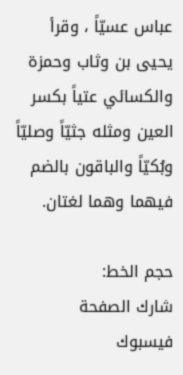عباس عسيّاً ، وقرأ يحيى بن وثاب وحمزة والكسائي عتياً بكسر العين ومثله جثيّاً وصليّاً وبُكيّاً والباقون بالضم فيهما وهما لغتان.

حجم الخط:
شارك الصفحة
فيسبوك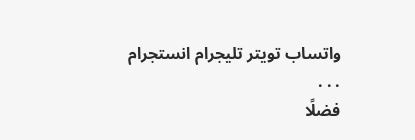واتساب تويتر تليجرام انستجرام
. . .
فضلًا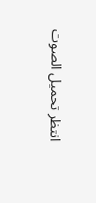انتظر تحميل الصوت